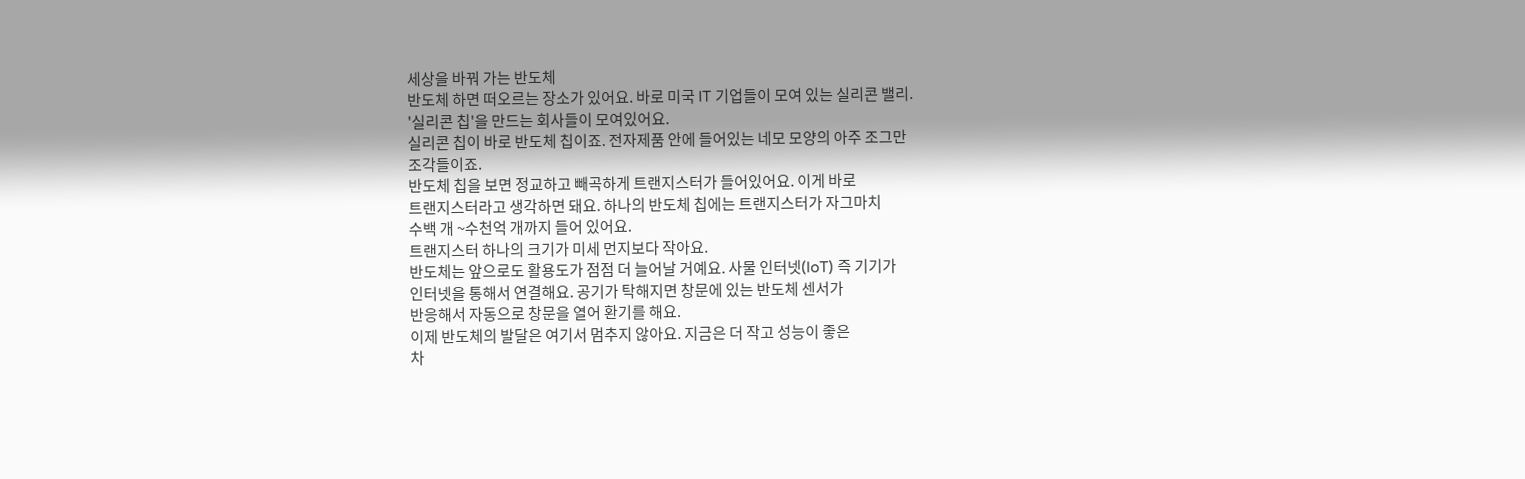세상을 바꿔 가는 반도체
반도체 하면 떠오르는 장소가 있어요. 바로 미국 IT 기업들이 모여 있는 실리콘 밸리.
'실리콘 칩'을 만드는 회사들이 모여있어요.
실리콘 칩이 바로 반도체 칩이죠. 전자제품 안에 들어있는 네모 모양의 아주 조그만
조각들이죠.
반도체 칩을 보면 정교하고 빼곡하게 트랜지스터가 들어있어요. 이게 바로
트랜지스터라고 생각하면 돼요. 하나의 반도체 칩에는 트랜지스터가 자그마치
수백 개 ~수천억 개까지 들어 있어요.
트랜지스터 하나의 크기가 미세 먼지보다 작아요.
반도체는 앞으로도 활용도가 점점 더 늘어날 거예요. 사물 인터넷(loT) 즉 기기가
인터넷을 통해서 연결해요. 공기가 탁해지면 창문에 있는 반도체 센서가
반응해서 자동으로 창문을 열어 환기를 해요.
이제 반도체의 발달은 여기서 멈추지 않아요. 지금은 더 작고 성능이 좋은
차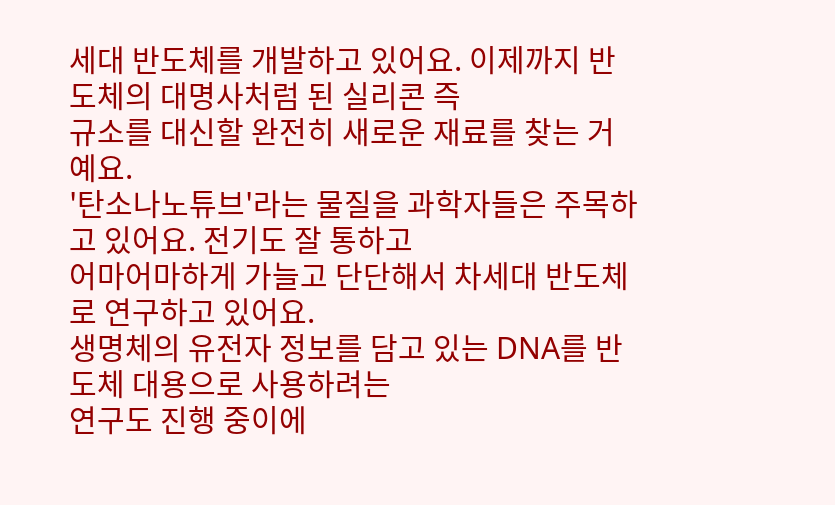세대 반도체를 개발하고 있어요. 이제까지 반도체의 대명사처럼 된 실리콘 즉
규소를 대신할 완전히 새로운 재료를 찾는 거예요.
'탄소나노튜브'라는 물질을 과학자들은 주목하고 있어요. 전기도 잘 통하고
어마어마하게 가늘고 단단해서 차세대 반도체로 연구하고 있어요.
생명체의 유전자 정보를 담고 있는 DNA를 반도체 대용으로 사용하려는
연구도 진행 중이에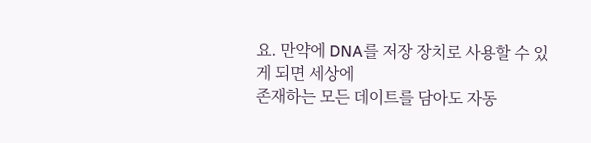요. 만약에 DNA를 저장 장치로 사용할 수 있게 되면 세상에
존재하는 모든 데이트를 담아도 자동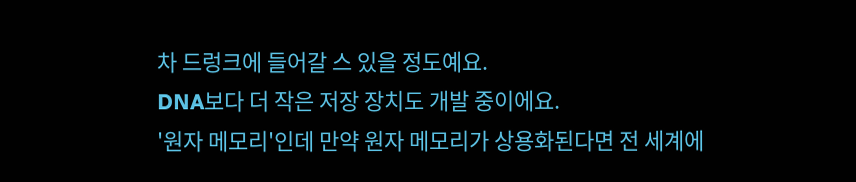차 드렁크에 들어갈 스 있을 정도예요.
DNA보다 더 작은 저장 장치도 개발 중이에요.
'원자 메모리'인데 만약 원자 메모리가 상용화된다면 전 세계에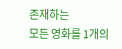존재하는
모든 영화를 1개의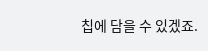칩에 담을 수 있겠죠.